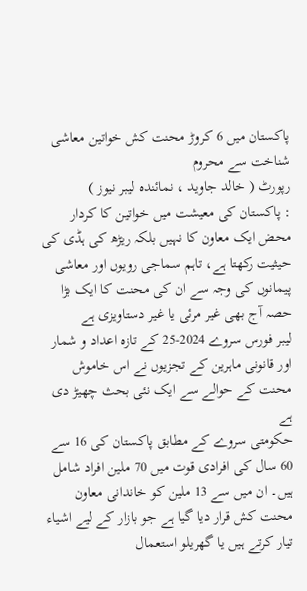پاکستان میں 6 کروڑ محنت کش خواتین معاشی شناخت سے محروم
رپورٹ ( خالد جاوید ، نمائندہ لیبر نیوز )
: پاکستان کی معیشت میں خواتین کا کردار محض ایک معاون کا نہیں بلکہ ریڑھ کی ہڈی کی حیثیت رکھتا ہے، تاہم سماجی رویوں اور معاشی پیمانوں کی وجہ سے ان کی محنت کا ایک بڑا حصہ آج بھی غیر مرئی یا غیر دستاویزی ہے
لیبر فورس سروے 2024-25 کے تازہ اعداد و شمار اور قانونی ماہرین کے تجزیوں نے اس خاموش محنت کے حوالے سے ایک نئی بحث چھیڑ دی ہے
حکومتی سروے کے مطابق پاکستان کی 16 سے 60 سال کی افرادی قوت میں 70 ملین افراد شامل ہیں۔ ان میں سے 13 ملین کو خاندانی معاون محنت کش قرار دیا گیا ہے جو بازار کے لیے اشیاء تیار کرتے ہیں یا گھریلو استعمال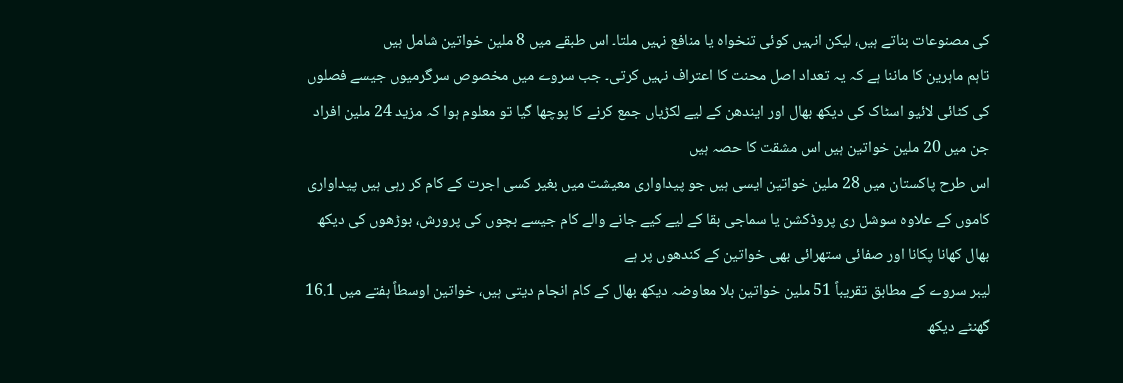کی مصنوعات بناتے ہیں، لیکن انہیں کوئی تنخواہ یا منافع نہیں ملتا۔ اس طبقے میں 8 ملین خواتین شامل ہیں
تاہم ماہرین کا ماننا ہے کہ یہ تعداد اصل محنت کا اعتراف نہیں کرتی۔ جب سروے میں مخصوص سرگرمیوں جیسے فصلوں کی کٹائی لائیو اسٹاک کی دیکھ بھال اور ایندھن کے لیے لکڑیاں جمع کرنے کا پوچھا گیا تو معلوم ہوا کہ مزید 24 ملین افراد جن میں 20 ملین خواتین ہیں اس مشقت کا حصہ ہیں
اس طرح پاکستان میں 28 ملین خواتین ایسی ہیں جو پیداواری معیشت میں بغیر کسی اجرت کے کام کر رہی ہیں پیداواری کاموں کے علاوہ سوشل ری پروڈکشن یا سماجی بقا کے لیے کیے جانے والے کام جیسے بچوں کی پرورش، بوڑھوں کی دیکھ بھال کھانا پکانا اور صفائی ستھرائی بھی خواتین کے کندھوں پر ہے
لیبر سروے کے مطابق تقریباً 51 ملین خواتین بلا معاوضہ دیکھ بھال کے کام انجام دیتی ہیں، خواتین اوسطاً ہفتے میں 16.1 گھنٹے دیکھ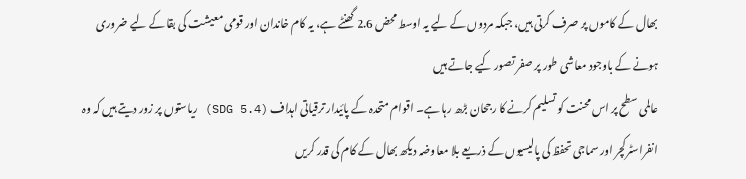بھال کے کاموں پر صرف کرتی ہیں، جبکہ مردوں کے لیے یہ اوسط محض 2.6 گھنٹے ہے، یہ کام خاندان اور قومی معیشت کی بقا کے لیے ضروری ہونے کے باوجود معاشی طور پر صفر تصور کیے جاتے ہیں
عالمی سطح پر اس محنت کو تسلیم کرنے کا رجحان بڑھ رہا ہے۔ اقوام متحدہ کے پائیدار ترقیاتی اہداف (SDG 5.4) ریاستوں پر زور دیتے ہیں کہ وہ انفراسٹرکچر اور سماجی تحفظ کی پالیسیوں کے ذریعے بلا معاوضہ دیکھ بھال کے کام کی قدر کریں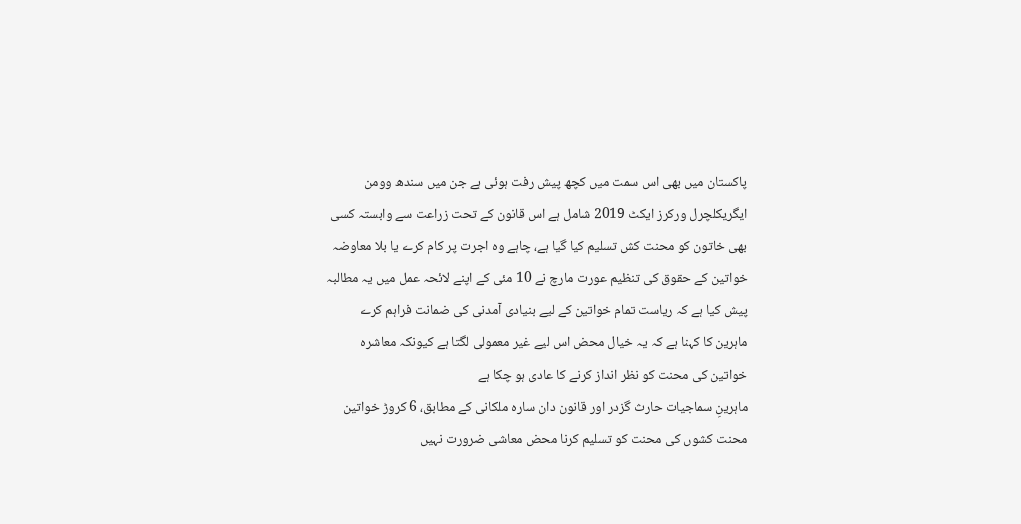پاکستان میں بھی اس سمت میں کچھ پیش رفت ہوئی ہے جن میں سندھ وومن ایگریکلچرل ورکرز ایکٹ 2019 شامل ہے اس قانون کے تحت زراعت سے وابستہ کسی بھی خاتون کو محنت کش تسلیم کیا گیا ہے، چاہے وہ اجرت پر کام کرے یا بلا معاوضہ
خواتین کے حقوق کی تنظیم عورت مارچ نے 10 مئی کے اپنے لائحہ عمل میں یہ مطالبہ پیش کیا ہے کہ ریاست تمام خواتین کے لیے بنیادی آمدنی کی ضمانت فراہم کرے
ماہرین کا کہنا ہے کہ یہ خیال محض اس لیے غیر معمولی لگتا ہے کیونکہ معاشرہ خواتین کی محنت کو نظر انداز کرنے کا عادی ہو چکا ہے
ماہرینِ سماجیات حارث گزدر اور قانون دان سارہ ملکانی کے مطابق، 6 کروڑ خواتین محنت کشوں کی محنت کو تسلیم کرنا محض معاشی ضرورت نہیں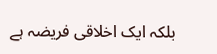بلکہ ایک اخلاقی فریضہ ہے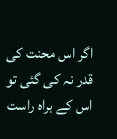اگر اس محنت کی قدر نہ کی گئی تو اس کے براہ راست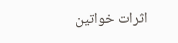اثرات خواتین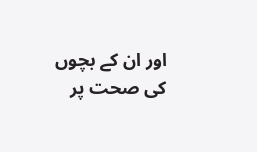اور ان کے بچوں کی صحت پر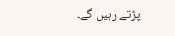پڑتے رہیں گے۔